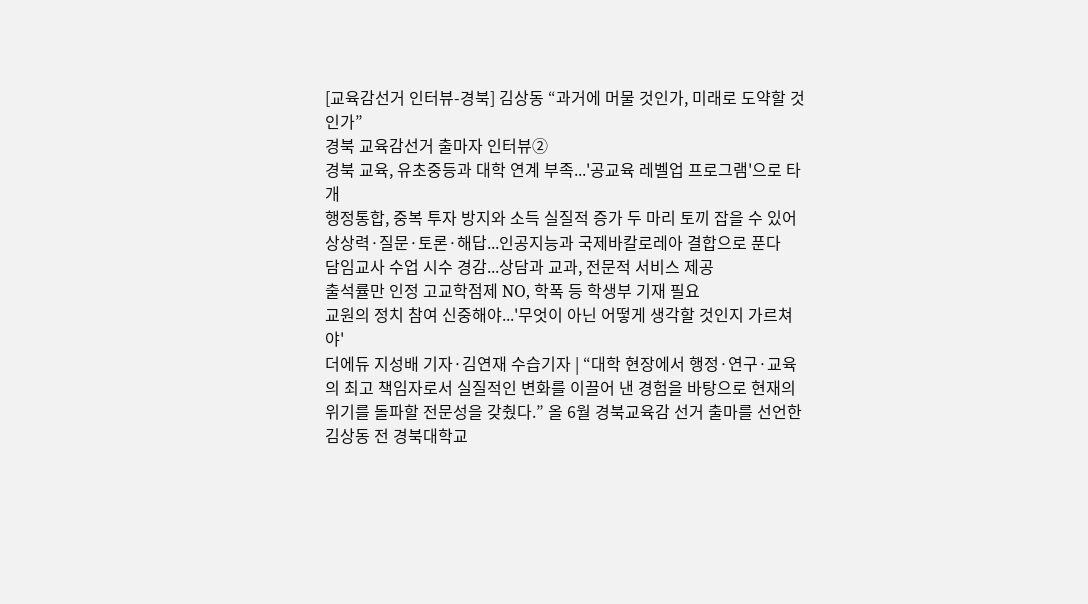[교육감선거 인터뷰-경북] 김상동 “과거에 머물 것인가, 미래로 도약할 것인가”
경북 교육감선거 출마자 인터뷰②
경북 교육, 유초중등과 대학 연계 부족...'공교육 레벨업 프로그램'으로 타개
행정통합, 중복 투자 방지와 소득 실질적 증가 두 마리 토끼 잡을 수 있어
상상력·질문·토론·해답...인공지능과 국제바칼로레아 결합으로 푼다
담임교사 수업 시수 경감...상담과 교과, 전문적 서비스 제공
출석률만 인정 고교학점제 NO, 학폭 등 학생부 기재 필요
교원의 정치 참여 신중해야...'무엇이 아닌 어떻게 생각할 것인지 가르쳐야'
더에듀 지성배 기자·김연재 수습기자 | “대학 현장에서 행정·연구·교육의 최고 책임자로서 실질적인 변화를 이끌어 낸 경험을 바탕으로 현재의 위기를 돌파할 전문성을 갖췄다.” 올 6월 경북교육감 선거 출마를 선언한 김상동 전 경북대학교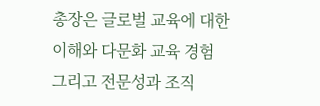총장은 글로벌 교육에 대한 이해와 다문화 교육 경험 그리고 전문성과 조직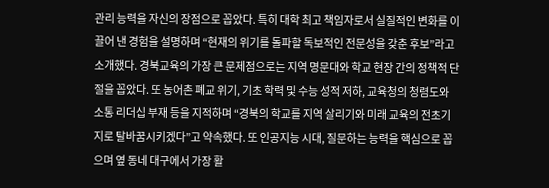관리 능력을 자신의 장점으로 꼽았다. 특히 대학 최고 책임자로서 실질적인 변화를 이끌어 낸 경험을 설명하며 “현재의 위기를 돌파할 독보적인 전문성을 갖춘 후보”라고 소개했다. 경북교육의 가장 큰 문제점으로는 지역 명문대와 학교 현장 간의 정책적 단절을 꼽았다. 또 농어촌 폐교 위기, 기초 학력 및 수능 성적 저하, 교육청의 청렴도와 소통 리더십 부재 등을 지적하며 “경북의 학교를 지역 살리기와 미래 교육의 전초기지로 탈바꿈시키겠다”고 약속했다. 또 인공지능 시대, 질문하는 능력을 핵심으로 꼽으며 옆 동네 대구에서 가장 활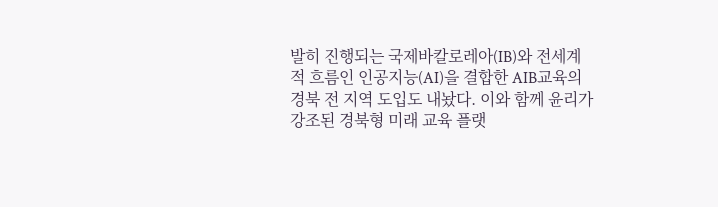발히 진행되는 국제바칼로레아(IB)와 전세계적 흐름인 인공지능(AI)을 결합한 AIB교육의 경북 전 지역 도입도 내놨다. 이와 함께 윤리가 강조된 경북형 미래 교육 플랫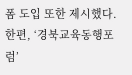폼 도입 또한 제시했다. 한편, ‘경북교육동행포럼’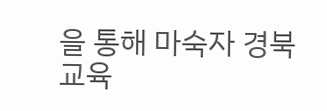을 통해 마숙자 경북교육